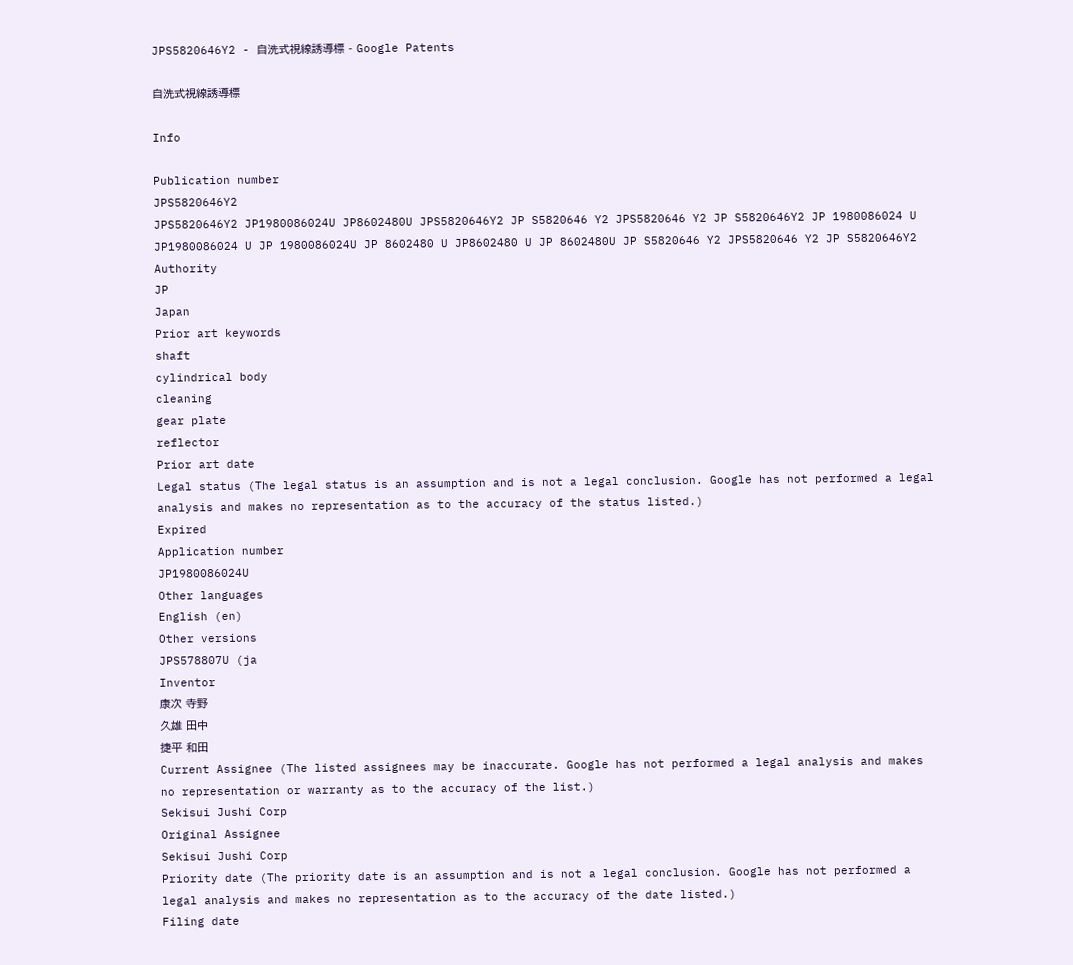JPS5820646Y2 - 自洗式視線誘導標 - Google Patents

自洗式視線誘導標

Info

Publication number
JPS5820646Y2
JPS5820646Y2 JP1980086024U JP8602480U JPS5820646Y2 JP S5820646 Y2 JPS5820646 Y2 JP S5820646Y2 JP 1980086024 U JP1980086024 U JP 1980086024U JP 8602480 U JP8602480 U JP 8602480U JP S5820646 Y2 JPS5820646 Y2 JP S5820646Y2
Authority
JP
Japan
Prior art keywords
shaft
cylindrical body
cleaning
gear plate
reflector
Prior art date
Legal status (The legal status is an assumption and is not a legal conclusion. Google has not performed a legal analysis and makes no representation as to the accuracy of the status listed.)
Expired
Application number
JP1980086024U
Other languages
English (en)
Other versions
JPS578807U (ja
Inventor
康次 寺野
久雄 田中
捷平 和田
Current Assignee (The listed assignees may be inaccurate. Google has not performed a legal analysis and makes no representation or warranty as to the accuracy of the list.)
Sekisui Jushi Corp
Original Assignee
Sekisui Jushi Corp
Priority date (The priority date is an assumption and is not a legal conclusion. Google has not performed a legal analysis and makes no representation as to the accuracy of the date listed.)
Filing date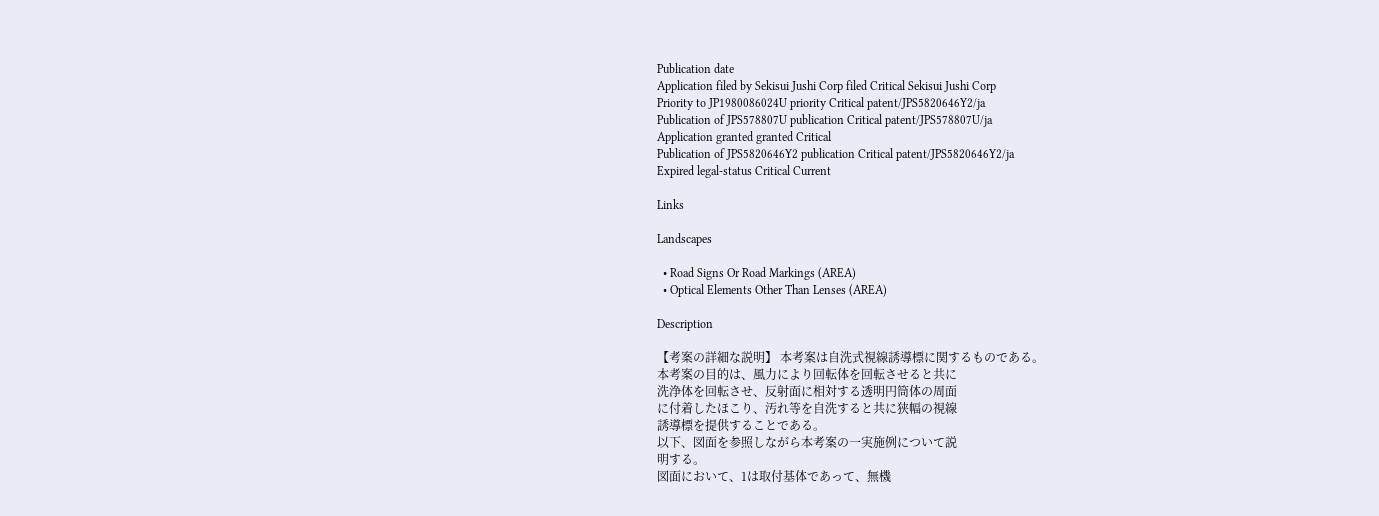Publication date
Application filed by Sekisui Jushi Corp filed Critical Sekisui Jushi Corp
Priority to JP1980086024U priority Critical patent/JPS5820646Y2/ja
Publication of JPS578807U publication Critical patent/JPS578807U/ja
Application granted granted Critical
Publication of JPS5820646Y2 publication Critical patent/JPS5820646Y2/ja
Expired legal-status Critical Current

Links

Landscapes

  • Road Signs Or Road Markings (AREA)
  • Optical Elements Other Than Lenses (AREA)

Description

【考案の詳細な説明】 本考案は自洗式視線誘導標に関するものである。
本考案の目的は、風力により回転体を回転させると共に
洗浄体を回転させ、反射面に相対する透明円筒体の周面
に付着したほこり、汚れ等を自洗すると共に狭幅の視線
誘導標を提供することである。
以下、図面を参照しながら本考案の一実施例について説
明する。
図面において、1は取付基体であって、無機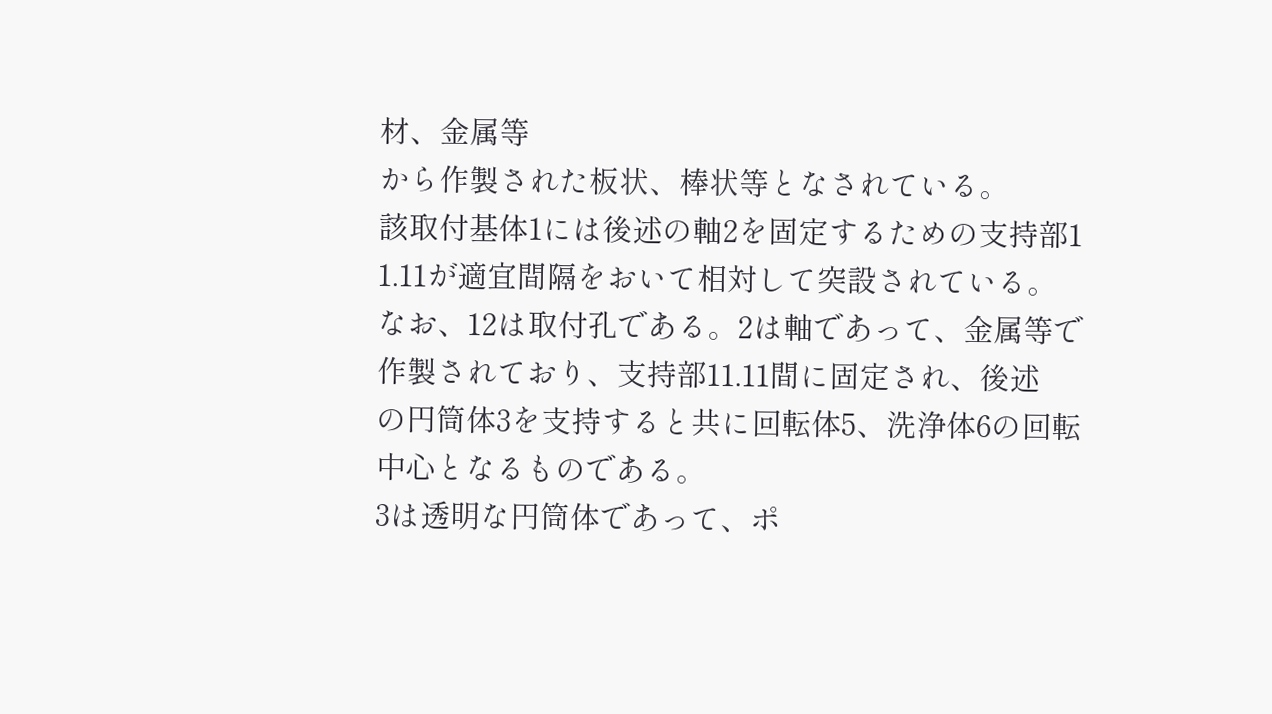材、金属等
から作製された板状、棒状等となされている。
該取付基体1には後述の軸2を固定するための支持部1
1.11が適宜間隔をおいて相対して突設されている。
なお、12は取付孔である。2は軸であって、金属等で
作製されており、支持部11.11間に固定され、後述
の円筒体3を支持すると共に回転体5、洗浄体6の回転
中心となるものである。
3は透明な円筒体であって、ポ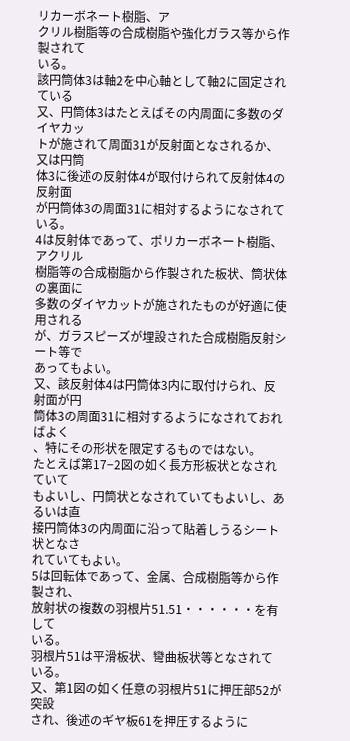リカーボネート樹脂、ア
クリル樹脂等の合成樹脂や強化ガラス等から作製されて
いる。
該円筒体3は軸2を中心軸として軸2に固定されている
又、円筒体3はたとえばその内周面に多数のダイヤカッ
トが施されて周面31が反射面となされるか、又は円筒
体3に後述の反射体4が取付けられて反射体4の反射面
が円筒体3の周面31に相対するようになされている。
4は反射体であって、ポリカーボネート樹脂、アクリル
樹脂等の合成樹脂から作製された板状、筒状体の裏面に
多数のダイヤカットが施されたものが好適に使用される
が、ガラスピーズが埋設された合成樹脂反射シート等で
あってもよい。
又、該反射体4は円筒体3内に取付けられ、反射面が円
筒体3の周面31に相対するようになされておればよく
、特にその形状を限定するものではない。
たとえば第17−2図の如く長方形板状となされていて
もよいし、円筒状となされていてもよいし、あるいは直
接円筒体3の内周面に沿って貼着しうるシート状となさ
れていてもよい。
5は回転体であって、金属、合成樹脂等から作製され、
放射状の複数の羽根片51.51・・・・・・を有して
いる。
羽根片51は平滑板状、彎曲板状等となされている。
又、第1図の如く任意の羽根片51に押圧部52が突設
され、後述のギヤ板61を押圧するように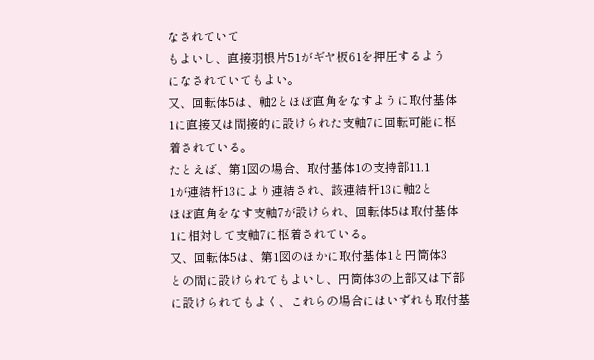なされていて
もよいし、直接羽根片51がギヤ板61を押圧するよう
になされていてもよい。
又、回転体5は、軸2とほぼ直角をなすように取付基体
1に直接又は間接的に設けられた支軸7に回転可能に枢
着されている。
たとえば、第1図の場合、取付基体1の支持部11.1
1が連結杆13により連結され、該連結杆13に軸2と
ほぼ直角をなす支軸7が設けられ、回転体5は取付基体
1に相対して支軸7に枢着されている。
又、回転体5は、第1図のほかに取付基体1と円筒体3
との間に設けられてもよいし、円筒体3の上部又は下部
に設けられてもよく、これらの場合にはいずれも取付基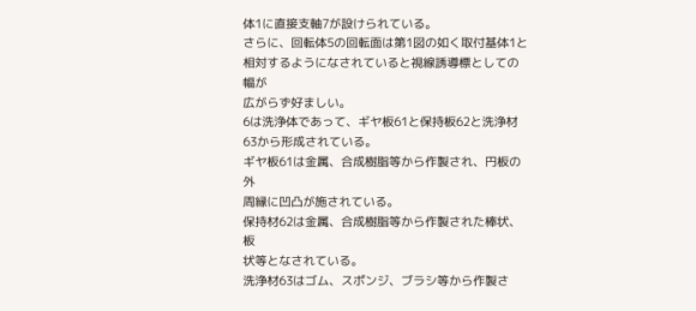体1に直接支軸7が設けられている。
さらに、回転体5の回転面は第1図の如く取付基体1と
相対するようになされていると視線誘導標としての幅が
広がらず好ましい。
6は洗浄体であって、ギヤ板61と保持板62と洗浄材
63から形成されている。
ギヤ板61は金属、合成樹脂等から作製され、円板の外
周縁に凹凸が施されている。
保持材62は金属、合成樹脂等から作製された棒状、板
状等となされている。
洗浄材63はゴム、スポンジ、ブラシ等から作製さ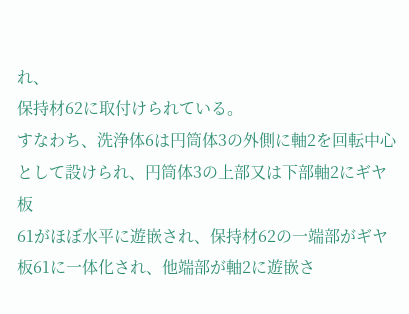れ、
保持材62に取付けられている。
すなわち、洗浄体6は円筒体3の外側に軸2を回転中心
として設けられ、円筒体3の上部又は下部軸2にギヤ板
61がほぼ水平に遊嵌され、保持材62の一端部がギヤ
板61に一体化され、他端部が軸2に遊嵌さ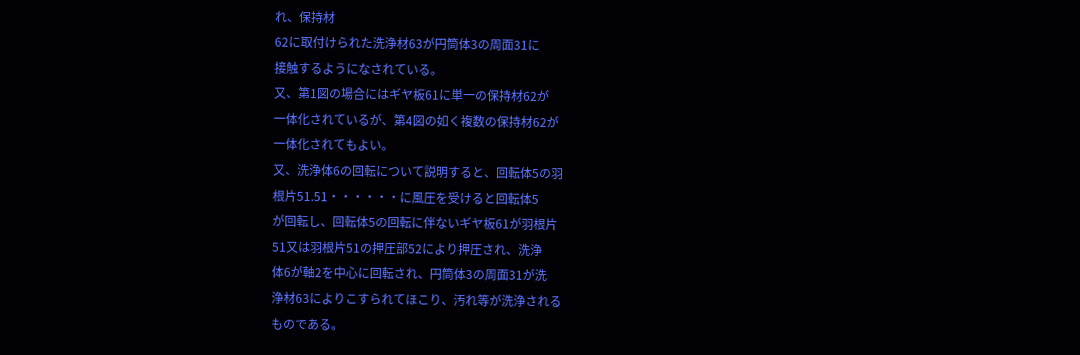れ、保持材
62に取付けられた洗浄材63が円筒体3の周面31に
接触するようになされている。
又、第1図の場合にはギヤ板61に単一の保持材62が
一体化されているが、第4図の如く複数の保持材62が
一体化されてもよい。
又、洗浄体6の回転について説明すると、回転体5の羽
根片51.51・・・・・・に風圧を受けると回転体5
が回転し、回転体5の回転に伴ないギヤ板61が羽根片
51又は羽根片51の押圧部52により押圧され、洗浄
体6が軸2を中心に回転され、円筒体3の周面31が洗
浄材63によりこすられてほこり、汚れ等が洗浄される
ものである。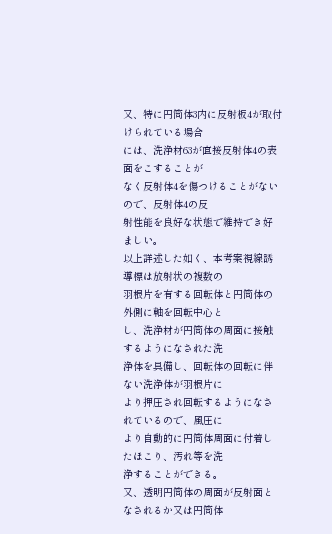又、特に円筒体3内に反射板4が取付けられている場合
には、洗浄材63が直接反射体4の表面をこすることが
なく反射体4を傷つけることがないので、反射体4の反
射性能を良好な状態で維持でき好ましい。
以上詳述した如く、本考案視線誘導標は放射状の複数の
羽根片を有する回転体と円筒体の外側に軸を回転中心と
し、洗浄材が円筒体の周面に接触するようになされた洗
浄体を具備し、回転体の回転に伴ない洗浄体が羽根片に
より押圧され回転するようになされているので、風圧に
より自動的に円筒体周面に付着したほこり、汚れ等を洗
浄することができる。
又、透明円筒体の周面が反射面となされるか又は円筒体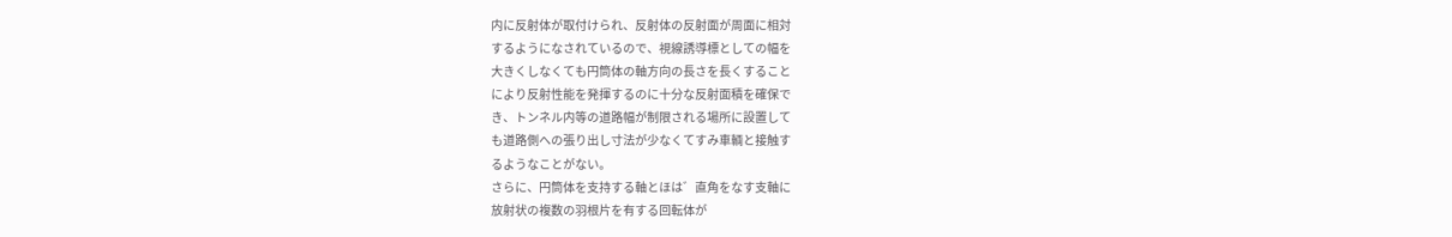内に反射体が取付けられ、反射体の反射面が周面に相対
するようになされているので、視線誘導標としての幅を
大きくしなくても円筒体の軸方向の長さを長くすること
により反射性能を発揮するのに十分な反射面積を確保で
き、トンネル内等の道路幅が制限される場所に設置して
も道路側への張り出し寸法が少なくてすみ車輌と接触す
るようなことがない。
さらに、円筒体を支持する軸とほは゛直角をなす支軸に
放射状の複数の羽根片を有する回転体が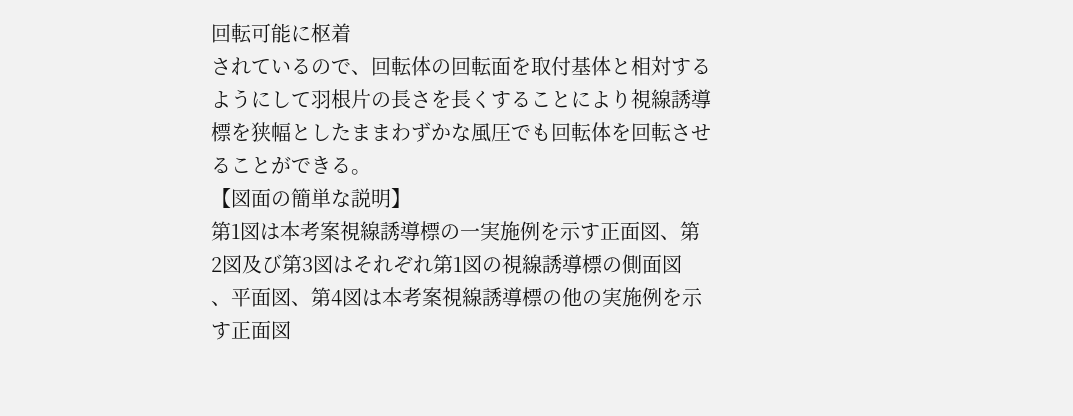回転可能に枢着
されているので、回転体の回転面を取付基体と相対する
ようにして羽根片の長さを長くすることにより視線誘導
標を狭幅としたままわずかな風圧でも回転体を回転させ
ることができる。
【図面の簡単な説明】
第1図は本考案視線誘導標の一実施例を示す正面図、第
2図及び第3図はそれぞれ第1図の視線誘導標の側面図
、平面図、第4図は本考案視線誘導標の他の実施例を示
す正面図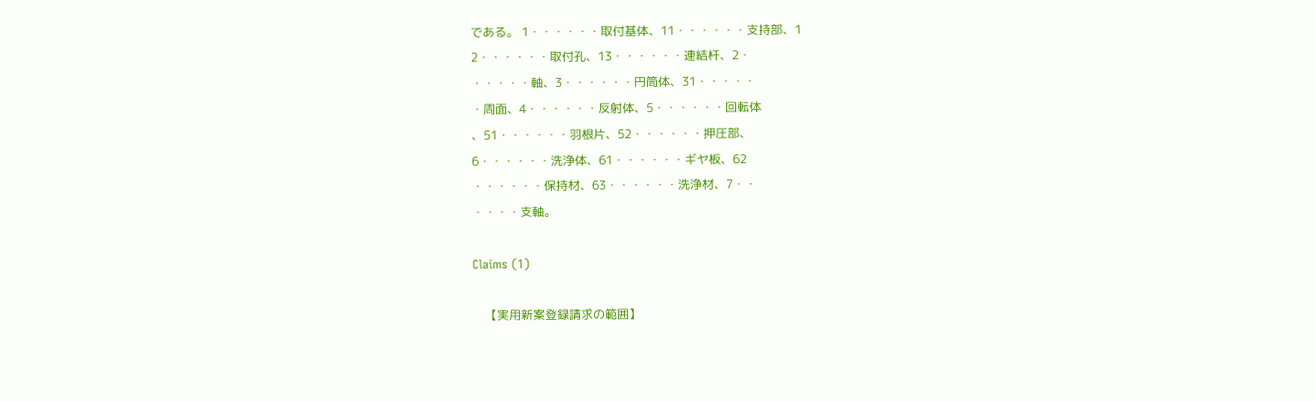である。 1・・・・・・取付基体、11・・・・・・支持部、1
2・・・・・・取付孔、13・・・・・・連結杆、2・
・・・・・軸、3・・・・・・円筒体、31・・・・・
・周面、4・・・・・・反射体、5・・・・・・回転体
、51・・・・・・羽根片、52・・・・・・押圧部、
6・・・・・・洗浄体、61・・・・・・ギヤ板、62
・・・・・・保持材、63・・・・・・洗浄材、7・・
・・・・支軸。

Claims (1)

    【実用新案登録請求の範囲】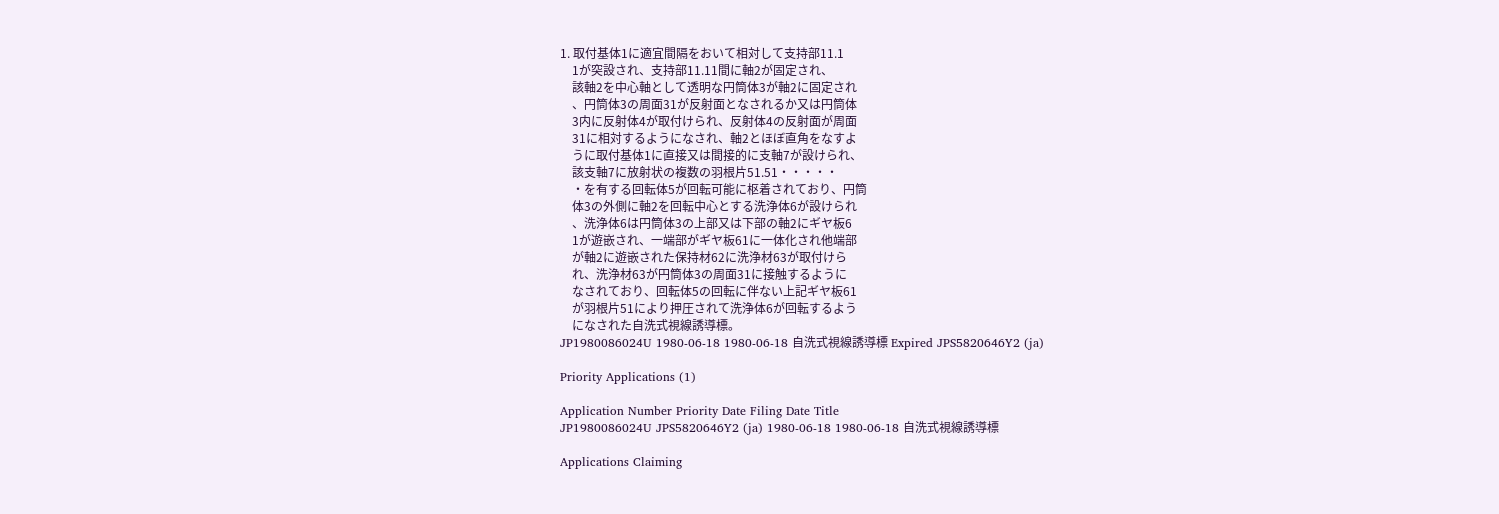1. 取付基体1に適宜間隔をおいて相対して支持部11.1
    1が突設され、支持部11.11間に軸2が固定され、
    該軸2を中心軸として透明な円筒体3が軸2に固定され
    、円筒体3の周面31が反射面となされるか又は円筒体
    3内に反射体4が取付けられ、反射体4の反射面が周面
    31に相対するようになされ、軸2とほぼ直角をなすよ
    うに取付基体1に直接又は間接的に支軸7が設けられ、
    該支軸7に放射状の複数の羽根片51.51・・・・・
    ・を有する回転体5が回転可能に枢着されており、円筒
    体3の外側に軸2を回転中心とする洗浄体6が設けられ
    、洗浄体6は円筒体3の上部又は下部の軸2にギヤ板6
    1が遊嵌され、一端部がギヤ板61に一体化され他端部
    が軸2に遊嵌された保持材62に洗浄材63が取付けら
    れ、洗浄材63が円筒体3の周面31に接触するように
    なされており、回転体5の回転に伴ない上記ギヤ板61
    が羽根片51により押圧されて洗浄体6が回転するよう
    になされた自洗式視線誘導標。
JP1980086024U 1980-06-18 1980-06-18 自洗式視線誘導標 Expired JPS5820646Y2 (ja)

Priority Applications (1)

Application Number Priority Date Filing Date Title
JP1980086024U JPS5820646Y2 (ja) 1980-06-18 1980-06-18 自洗式視線誘導標

Applications Claiming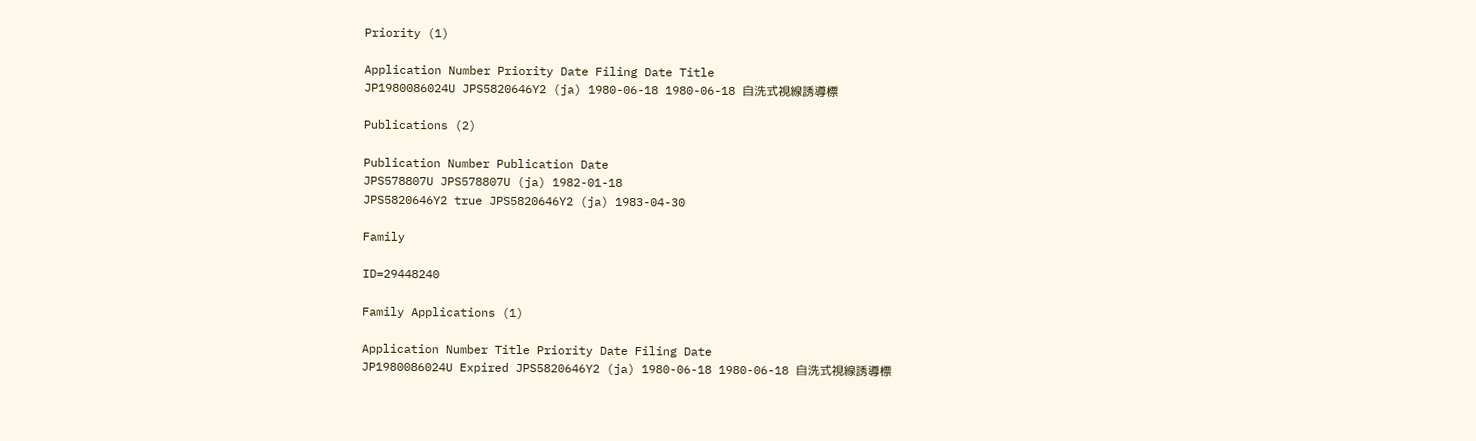Priority (1)

Application Number Priority Date Filing Date Title
JP1980086024U JPS5820646Y2 (ja) 1980-06-18 1980-06-18 自洗式視線誘導標

Publications (2)

Publication Number Publication Date
JPS578807U JPS578807U (ja) 1982-01-18
JPS5820646Y2 true JPS5820646Y2 (ja) 1983-04-30

Family

ID=29448240

Family Applications (1)

Application Number Title Priority Date Filing Date
JP1980086024U Expired JPS5820646Y2 (ja) 1980-06-18 1980-06-18 自洗式視線誘導標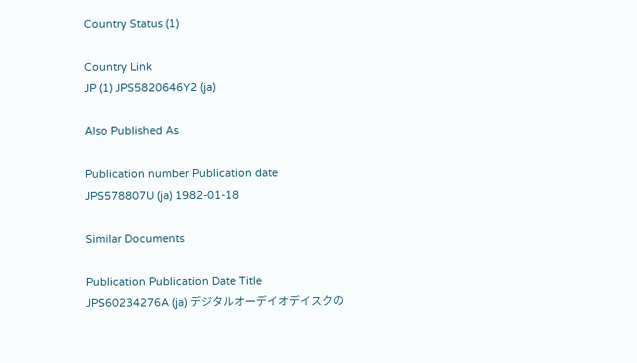Country Status (1)

Country Link
JP (1) JPS5820646Y2 (ja)

Also Published As

Publication number Publication date
JPS578807U (ja) 1982-01-18

Similar Documents

Publication Publication Date Title
JPS60234276A (ja) デジタルオーデイオデイスクの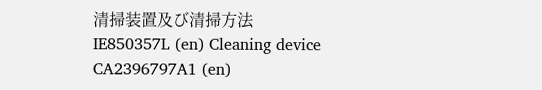清掃装置及び清掃方法
IE850357L (en) Cleaning device
CA2396797A1 (en)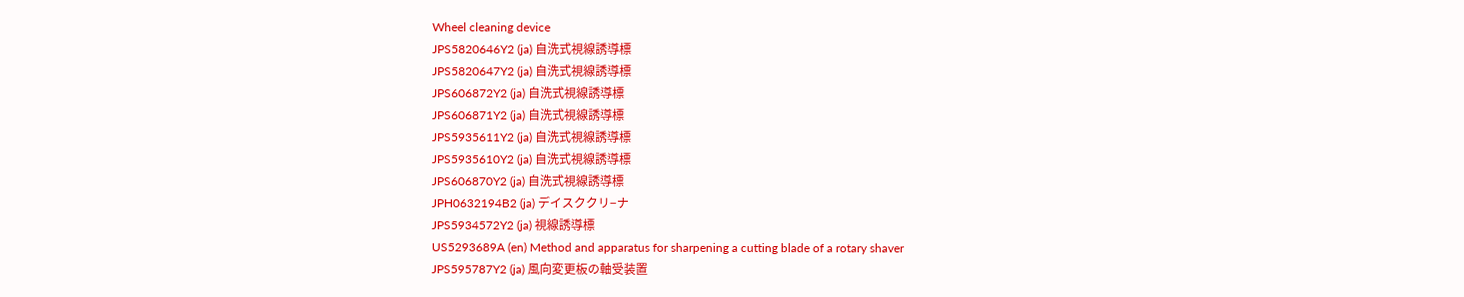Wheel cleaning device
JPS5820646Y2 (ja) 自洗式視線誘導標
JPS5820647Y2 (ja) 自洗式視線誘導標
JPS606872Y2 (ja) 自洗式視線誘導標
JPS606871Y2 (ja) 自洗式視線誘導標
JPS5935611Y2 (ja) 自洗式視線誘導標
JPS5935610Y2 (ja) 自洗式視線誘導標
JPS606870Y2 (ja) 自洗式視線誘導標
JPH0632194B2 (ja) デイスククリ−ナ
JPS5934572Y2 (ja) 視線誘導標
US5293689A (en) Method and apparatus for sharpening a cutting blade of a rotary shaver
JPS595787Y2 (ja) 風向変更板の軸受装置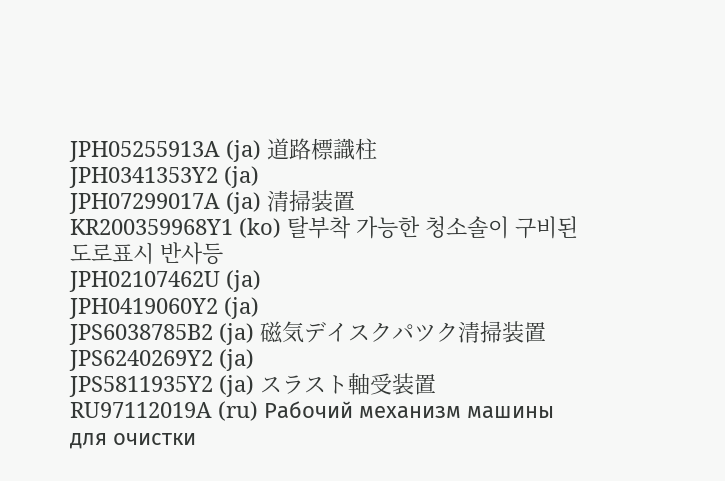JPH05255913A (ja) 道路標識柱
JPH0341353Y2 (ja)
JPH07299017A (ja) 清掃装置
KR200359968Y1 (ko) 탈부착 가능한 청소솔이 구비된 도로표시 반사등
JPH02107462U (ja)
JPH0419060Y2 (ja)
JPS6038785B2 (ja) 磁気デイスクパツク清掃装置
JPS6240269Y2 (ja)
JPS5811935Y2 (ja) スラスト軸受装置
RU97112019A (ru) Рабочий механизм машины для очистки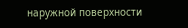наружной поверхности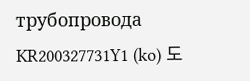трубопровода
KR200327731Y1 (ko) 도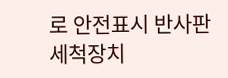로 안전표시 반사판 세척장치